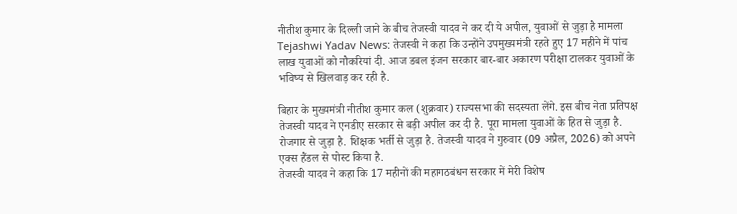नीतीश कुमार के दिल्ली जाने के बीच तेजस्वी यादव ने कर दी ये अपील, युवाओं से जुड़ा है मामला
Tejashwi Yadav News: तेजस्वी ने कहा कि उन्होंने उपमुख्यमंत्री रहते हुए 17 महीने में पांच लाख युवाओं को नौकरियां दी. आज डबल इंजन सरकार बार-बार अकारण परीक्षा टालकर युवाओं के भविष्य से खिलवाड़ कर रही है.

बिहार के मुख्यमंत्री नीतीश कुमार कल (शुक्रवार) राज्यसभा की सदस्यता लेंगे. इस बीच नेता प्रतिपक्ष तेजस्वी यादव ने एनडीए सरकार से बड़ी अपील कर दी है. पूरा मामला युवाओं के हित से जुड़ा है. रोजगार से जुड़ा है. शिक्षक भर्ती से जुड़ा है. तेजस्वी यादव ने गुरुवार (09 अप्रैल, 2026) को अपने एक्स हैंडल से पोस्ट किया है.
तेजस्वी यादव ने कहा कि 17 महीनों की महागठबंधन सरकार में मेरी विशेष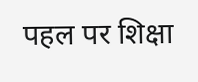पहल पर शिक्षा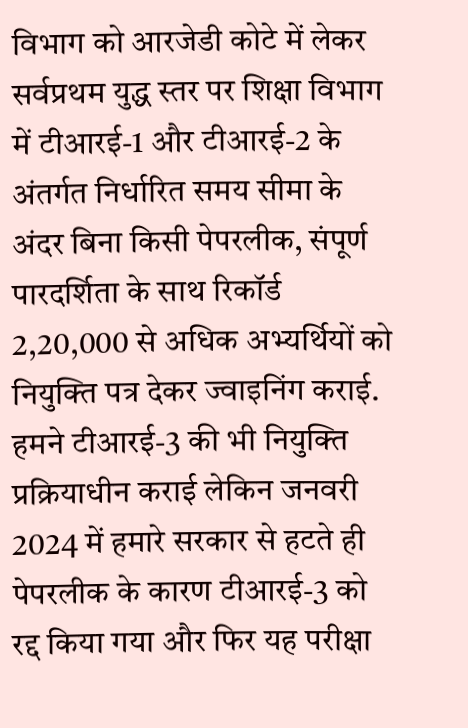विभाग को आरजेडी कोटे में लेकर सर्वप्रथम युद्ध स्तर पर शिक्षा विभाग में टीआरई-1 और टीआरई-2 के अंतर्गत निर्धारित समय सीमा के अंदर बिना किसी पेपरलीक, संपूर्ण पारदर्शिता के साथ रिकॉर्ड 2,20,000 से अधिक अभ्यर्थियों को नियुक्ति पत्र देकर ज्वाइनिंग कराई. हमने टीआरई-3 की भी नियुक्ति प्रक्रियाधीन कराई लेकिन जनवरी 2024 में हमारे सरकार से हटते ही पेपरलीक के कारण टीआरई-3 को रद्द किया गया और फिर यह परीक्षा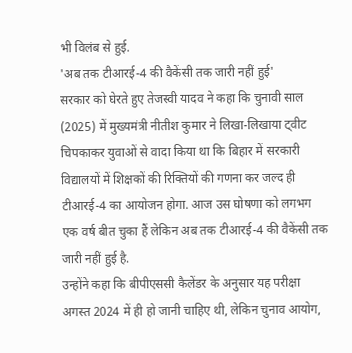भी विलंब से हुई.
'अब तक टीआरई-4 की वैकेंसी तक जारी नहीं हुई'
सरकार को घेरते हुए तेजस्वी यादव ने कहा कि चुनावी साल (2025) में मुख्यमंत्री नीतीश कुमार ने लिखा-लिखाया ट्वीट चिपकाकर युवाओं से वादा किया था कि बिहार में सरकारी विद्यालयों में शिक्षकों की रिक्तियों की गणना कर जल्द ही टीआरई-4 का आयोजन होगा. आज उस घोषणा को लगभग एक वर्ष बीत चुका हैं लेकिन अब तक टीआरई-4 की वैकेंसी तक जारी नहीं हुई है.
उन्होंने कहा कि बीपीएससी कैलेंडर के अनुसार यह परीक्षा अगस्त 2024 में ही हो जानी चाहिए थी, लेकिन चुनाव आयोग,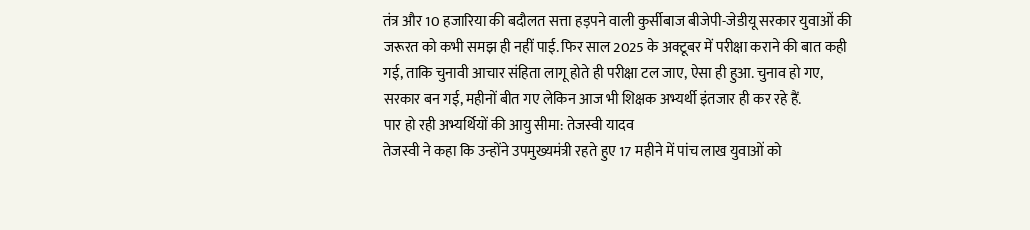तंत्र और 10 हजारिया की बदौलत सत्ता हड़पने वाली कुर्सीबाज बीजेपी-जेडीयू सरकार युवाओं की जरूरत को कभी समझ ही नहीं पाई. फिर साल 2025 के अक्टूबर में परीक्षा कराने की बात कही गई, ताकि चुनावी आचार संहिता लागू होते ही परीक्षा टल जाए, ऐसा ही हुआ. चुनाव हो गए, सरकार बन गई, महीनों बीत गए लेकिन आज भी शिक्षक अभ्यर्थी इंतजार ही कर रहे हैं.
पार हो रही अभ्यर्थियों की आयु सीमा: तेजस्वी यादव
तेजस्वी ने कहा कि उन्होंने उपमुख्यमंत्री रहते हुए 17 महीने में पांच लाख युवाओं को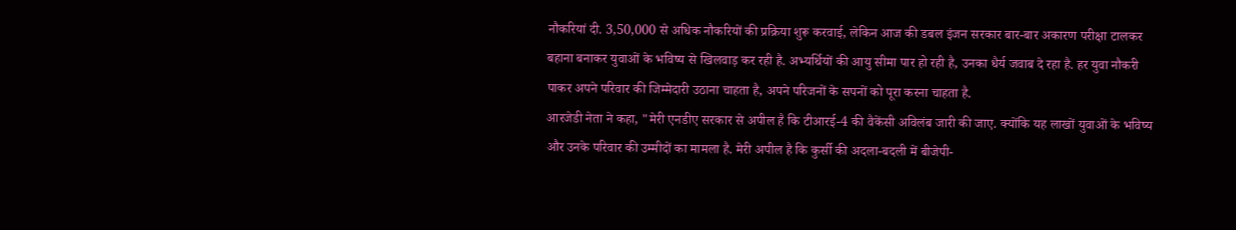नौकरियां दी. 3,50,000 से अधिक नौकरियों की प्रक्रिया शुरू करवाई, लेकिन आज की डबल इंजन सरकार बार-बार अकारण परीक्षा टालकर बहाना बनाकर युवाओं के भविष्य से खिलवाड़ कर रही है. अभ्यर्थियों की आयु सीमा पार हो रही है, उनका धैर्य जवाब दे रहा है. हर युवा नौकरी पाकर अपने परिवार की जिम्मेदारी उठाना चाहता है, अपने परिजनों के सपनों को पूरा करना चाहता है.
आरजेडी नेता ने कहा, "मेरी एनडीए सरकार से अपील है कि टीआरई-4 की वैकेंसी अविलंब जारी की जाए. क्योंकि यह लाखों युवाओं के भविष्य और उनके परिवार की उम्मीदों का मामला है. मेरी अपील है कि कुर्सी की अदला-बदली में बीजेपी-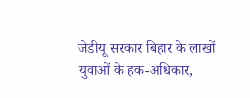जेडीयू सरकार बिहार के लाखों युवाओं के हक-अधिकार,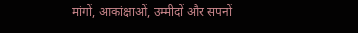मांगों, आकांक्षाओं, उम्मीदों और सपनों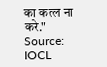का कत्ल ना करे."
Source: IOCL